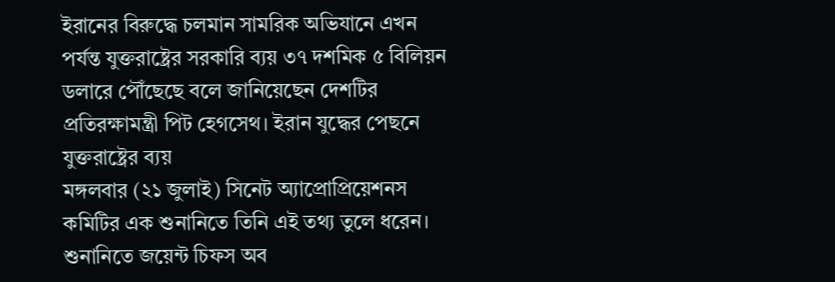ইরানের বিরুদ্ধে চলমান সামরিক অভিযানে এখন পর্যন্ত যুক্তরাষ্ট্রের সরকারি ব্যয় ৩৭ দশমিক ৫ বিলিয়ন ডলারে পৌঁছেছে বলে জানিয়েছেন দেশটির প্রতিরক্ষামন্ত্রী পিট হেগসেথ। ইরান যুদ্ধের পেছনে যুক্তরাষ্ট্রের ব্যয়
মঙ্গলবার (২১ জুলাই) সিনেট অ্যাপ্রোপ্রিয়েশনস কমিটির এক শুনানিতে তিনি এই তথ্য তুলে ধরেন। শুনানিতে জয়েন্ট চিফস অব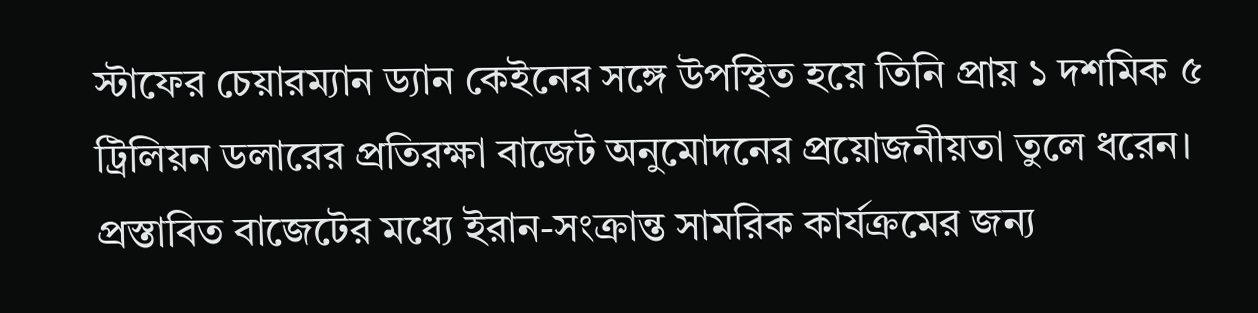স্টাফের চেয়ারম্যান ড্যান কেইনের সঙ্গে উপস্থিত হয়ে তিনি প্রায় ১ দশমিক ৫ ট্রিলিয়ন ডলারের প্রতিরক্ষা বাজেট অনুমোদনের প্রয়োজনীয়তা তুলে ধরেন। প্রস্তাবিত বাজেটের মধ্যে ইরান-সংক্রান্ত সামরিক কার্যক্রমের জন্য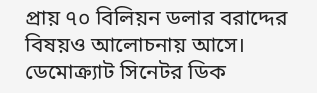প্রায় ৭০ বিলিয়ন ডলার বরাদ্দের বিষয়ও আলোচনায় আসে।
ডেমোক্র্যাট সিনেটর ডিক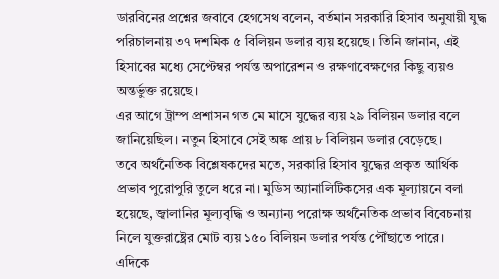ডারবিনের প্রশ্নের জবাবে হেগসেথ বলেন, বর্তমান সরকারি হিসাব অনুযায়ী যুদ্ধ পরিচালনায় ৩৭ দশমিক ৫ বিলিয়ন ডলার ব্যয় হয়েছে। তিনি জানান, এই হিসাবের মধ্যে সেপ্টেম্বর পর্যন্ত অপারেশন ও রক্ষণাবেক্ষণের কিছু ব্যয়ও অন্তর্ভুক্ত রয়েছে।
এর আগে ট্রাম্প প্রশাসন গত মে মাসে যুদ্ধের ব্যয় ২৯ বিলিয়ন ডলার বলে জানিয়েছিল। নতুন হিসাবে সেই অঙ্ক প্রায় ৮ বিলিয়ন ডলার বেড়েছে।
তবে অর্থনৈতিক বিশ্লেষকদের মতে, সরকারি হিসাব যুদ্ধের প্রকৃত আর্থিক প্রভাব পুরোপুরি তুলে ধরে না। মুডিস অ্যানালিটিকসের এক মূল্যায়নে বলা হয়েছে, জ্বালানির মূল্যবৃদ্ধি ও অন্যান্য পরোক্ষ অর্থনৈতিক প্রভাব বিবেচনায় নিলে যুক্তরাষ্ট্রের মোট ব্যয় ১৫০ বিলিয়ন ডলার পর্যন্ত পৌঁছাতে পারে।
এদিকে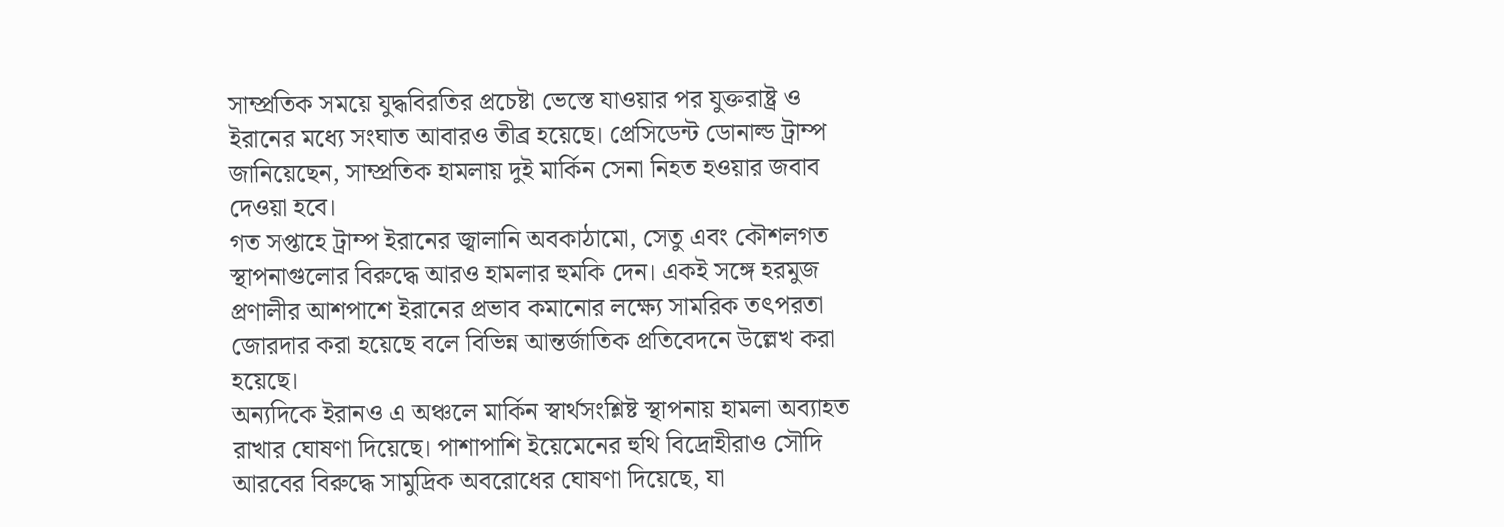সাম্প্রতিক সময়ে যুদ্ধবিরতির প্রচেষ্টা ভেস্তে যাওয়ার পর যুক্তরাষ্ট্র ও ইরানের মধ্যে সংঘাত আবারও তীব্র হয়েছে। প্রেসিডেন্ট ডোনাল্ড ট্রাম্প জানিয়েছেন, সাম্প্রতিক হামলায় দুই মার্কিন সেনা নিহত হওয়ার জবাব দেওয়া হবে।
গত সপ্তাহে ট্রাম্প ইরানের জ্বালানি অবকাঠামো, সেতু এবং কৌশলগত স্থাপনাগুলোর বিরুদ্ধে আরও হামলার হুমকি দেন। একই সঙ্গে হরমুজ প্রণালীর আশপাশে ইরানের প্রভাব কমানোর লক্ষ্যে সামরিক তৎপরতা জোরদার করা হয়েছে বলে বিভিন্ন আন্তর্জাতিক প্রতিবেদনে উল্লেখ করা হয়েছে।
অন্যদিকে ইরানও এ অঞ্চলে মার্কিন স্বার্থসংশ্লিষ্ট স্থাপনায় হামলা অব্যাহত রাখার ঘোষণা দিয়েছে। পাশাপাশি ইয়েমেনের হুথি বিদ্রোহীরাও সৌদি আরবের বিরুদ্ধে সামুদ্রিক অবরোধের ঘোষণা দিয়েছে, যা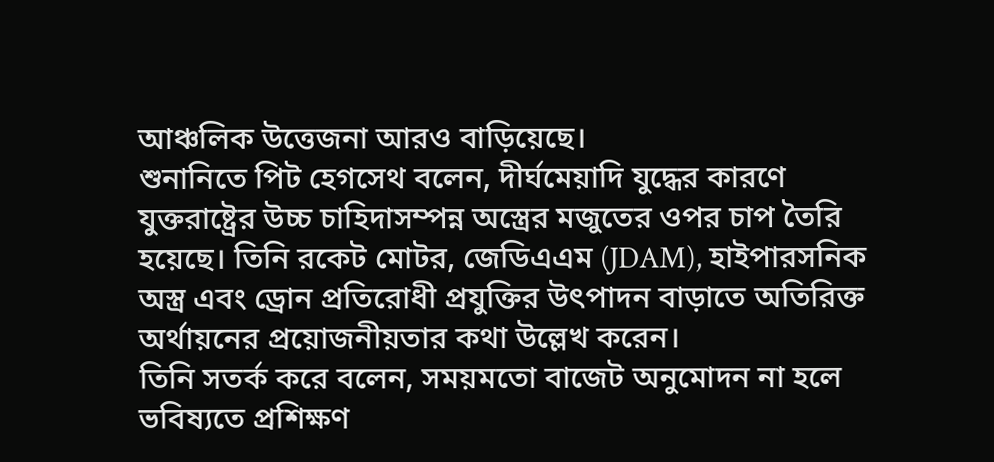আঞ্চলিক উত্তেজনা আরও বাড়িয়েছে।
শুনানিতে পিট হেগসেথ বলেন, দীর্ঘমেয়াদি যুদ্ধের কারণে যুক্তরাষ্ট্রের উচ্চ চাহিদাসম্পন্ন অস্ত্রের মজুতের ওপর চাপ তৈরি হয়েছে। তিনি রকেট মোটর, জেডিএএম (JDAM), হাইপারসনিক অস্ত্র এবং ড্রোন প্রতিরোধী প্রযুক্তির উৎপাদন বাড়াতে অতিরিক্ত অর্থায়নের প্রয়োজনীয়তার কথা উল্লেখ করেন।
তিনি সতর্ক করে বলেন, সময়মতো বাজেট অনুমোদন না হলে ভবিষ্যতে প্রশিক্ষণ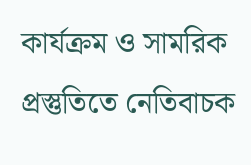কার্যক্রম ও সামরিক প্রস্তুতিতে নেতিবাচক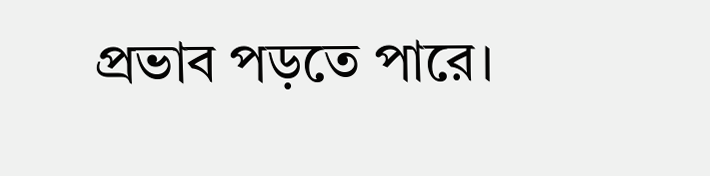প্রভাব পড়তে পারে।